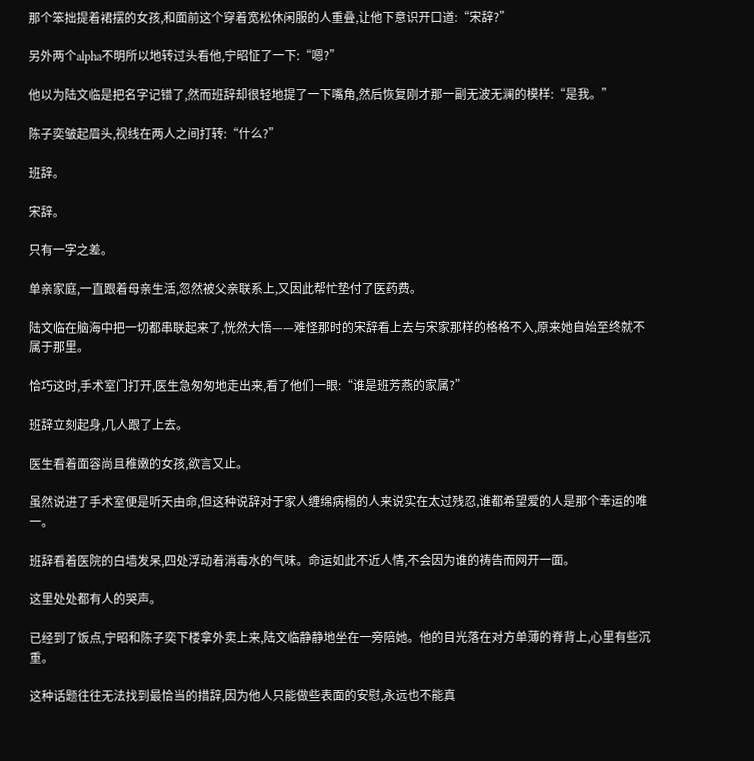那个笨拙提着裙摆的女孩,和面前这个穿着宽松休闲服的人重叠,让他下意识开口道:“宋辞?”

另外两个alpha不明所以地转过头看他,宁昭怔了一下:“嗯?”

他以为陆文临是把名字记错了,然而班辞却很轻地提了一下嘴角,然后恢复刚才那一副无波无澜的模样:“是我。”

陈子奕皱起眉头,视线在两人之间打转:“什么?”

班辞。

宋辞。

只有一字之差。

单亲家庭,一直跟着母亲生活,忽然被父亲联系上,又因此帮忙垫付了医药费。

陆文临在脑海中把一切都串联起来了,恍然大悟——难怪那时的宋辞看上去与宋家那样的格格不入,原来她自始至终就不属于那里。

恰巧这时,手术室门打开,医生急匆匆地走出来,看了他们一眼:“谁是班芳燕的家属?”

班辞立刻起身,几人跟了上去。

医生看着面容尚且稚嫩的女孩,欲言又止。

虽然说进了手术室便是听天由命,但这种说辞对于家人缠绵病榻的人来说实在太过残忍,谁都希望爱的人是那个幸运的唯一。

班辞看着医院的白墙发呆,四处浮动着消毒水的气味。命运如此不近人情,不会因为谁的祷告而网开一面。

这里处处都有人的哭声。

已经到了饭点,宁昭和陈子奕下楼拿外卖上来,陆文临静静地坐在一旁陪她。他的目光落在对方单薄的脊背上,心里有些沉重。

这种话题往往无法找到最恰当的措辞,因为他人只能做些表面的安慰,永远也不能真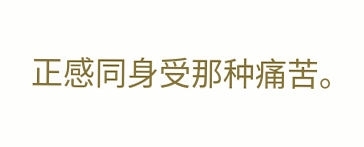正感同身受那种痛苦。